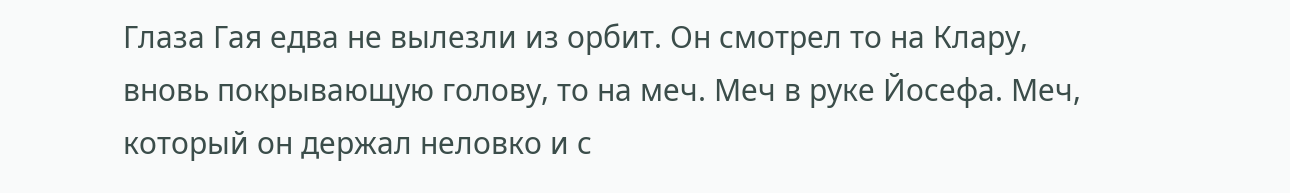Глаза Гая едва не вылезли из орбит. Он смотрел то на Клару, вновь покрывающую голову, то на меч. Меч в руке Йосефа. Меч, который он держал неловко и с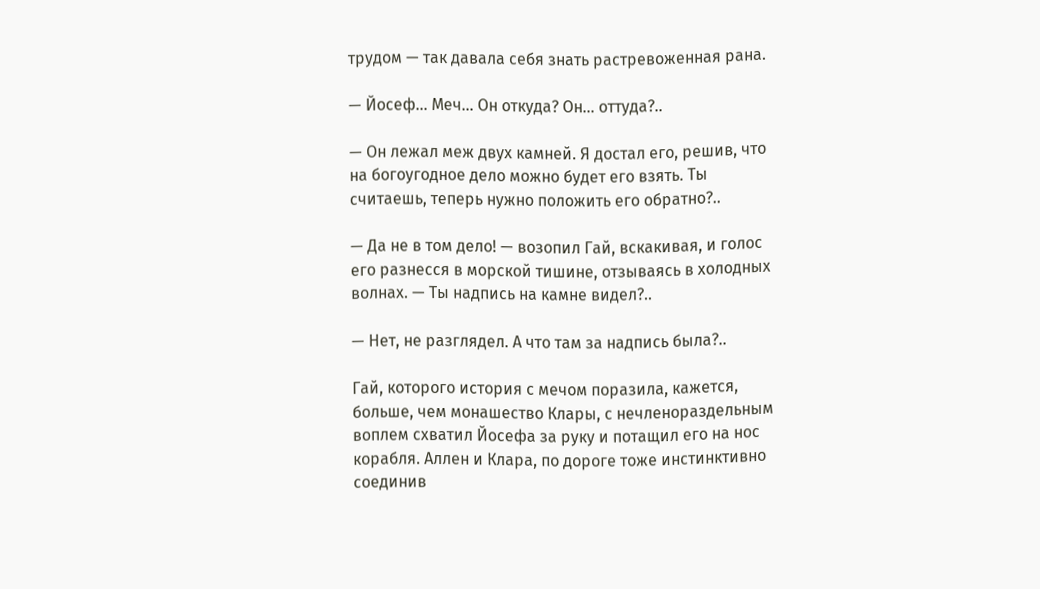трудом — так давала себя знать растревоженная рана.

— Йосеф… Меч… Он откуда? Он… оттуда?..

— Он лежал меж двух камней. Я достал его, решив, что на богоугодное дело можно будет его взять. Ты считаешь, теперь нужно положить его обратно?..

— Да не в том дело! — возопил Гай, вскакивая, и голос его разнесся в морской тишине, отзываясь в холодных волнах. — Ты надпись на камне видел?..

— Нет, не разглядел. А что там за надпись была?..

Гай, которого история с мечом поразила, кажется, больше, чем монашество Клары, с нечленораздельным воплем схватил Йосефа за руку и потащил его на нос корабля. Аллен и Клара, по дороге тоже инстинктивно соединив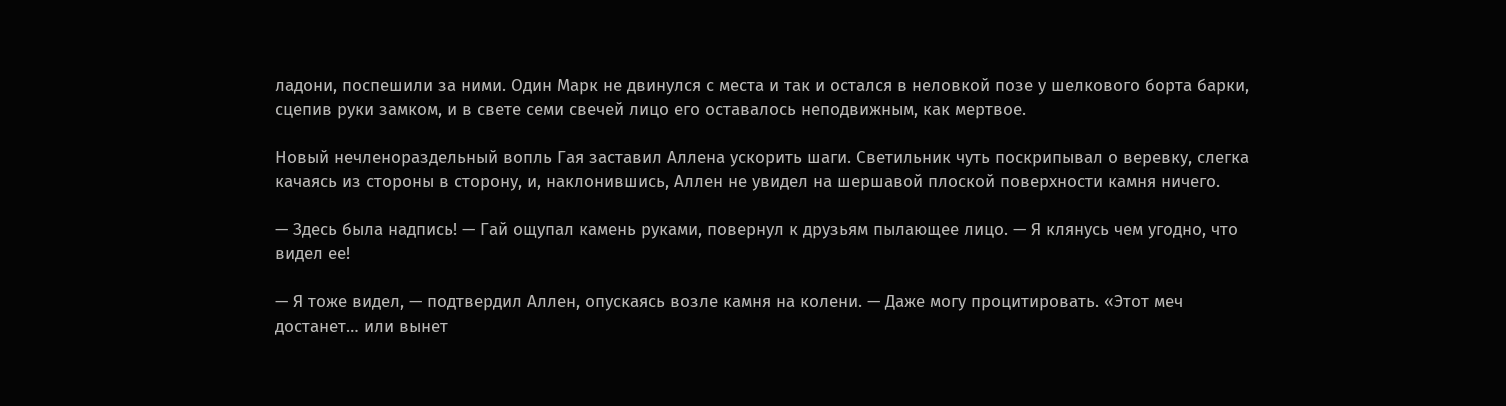ладони, поспешили за ними. Один Марк не двинулся с места и так и остался в неловкой позе у шелкового борта барки, сцепив руки замком, и в свете семи свечей лицо его оставалось неподвижным, как мертвое.

Новый нечленораздельный вопль Гая заставил Аллена ускорить шаги. Светильник чуть поскрипывал о веревку, слегка качаясь из стороны в сторону, и, наклонившись, Аллен не увидел на шершавой плоской поверхности камня ничего.

— Здесь была надпись! — Гай ощупал камень руками, повернул к друзьям пылающее лицо. — Я клянусь чем угодно, что видел ее!

— Я тоже видел, — подтвердил Аллен, опускаясь возле камня на колени. — Даже могу процитировать. «Этот меч достанет… или вынет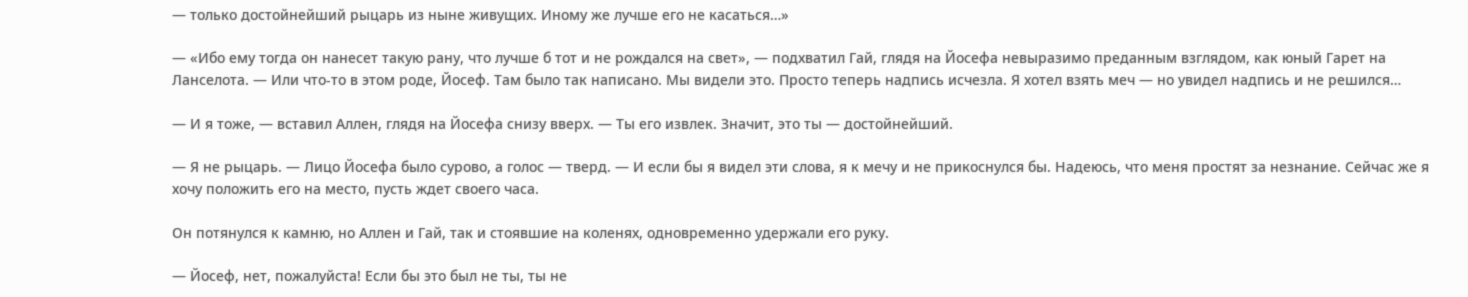— только достойнейший рыцарь из ныне живущих. Иному же лучше его не касаться…»

— «Ибо ему тогда он нанесет такую рану, что лучше б тот и не рождался на свет», — подхватил Гай, глядя на Йосефа невыразимо преданным взглядом, как юный Гарет на Ланселота. — Или что-то в этом роде, Йосеф. Там было так написано. Мы видели это. Просто теперь надпись исчезла. Я хотел взять меч — но увидел надпись и не решился…

— И я тоже, — вставил Аллен, глядя на Йосефа снизу вверх. — Ты его извлек. Значит, это ты — достойнейший.

— Я не рыцарь. — Лицо Йосефа было сурово, а голос — тверд. — И если бы я видел эти слова, я к мечу и не прикоснулся бы. Надеюсь, что меня простят за незнание. Сейчас же я хочу положить его на место, пусть ждет своего часа.

Он потянулся к камню, но Аллен и Гай, так и стоявшие на коленях, одновременно удержали его руку.

— Йосеф, нет, пожалуйста! Если бы это был не ты, ты не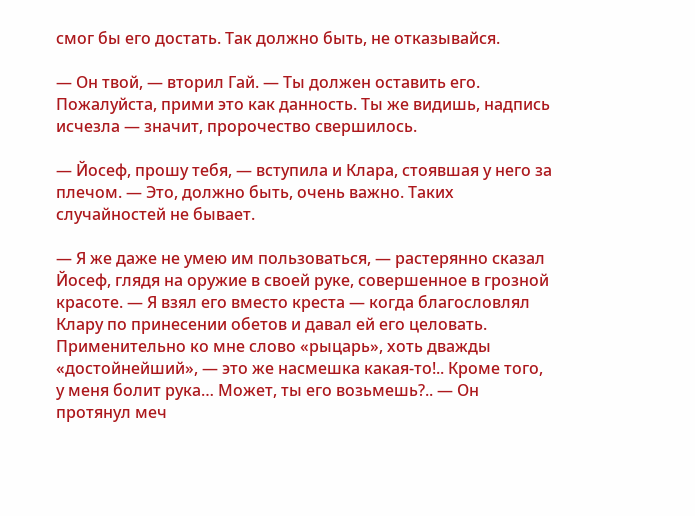смог бы его достать. Так должно быть, не отказывайся.

— Он твой, — вторил Гай. — Ты должен оставить его. Пожалуйста, прими это как данность. Ты же видишь, надпись исчезла — значит, пророчество свершилось.

— Йосеф, прошу тебя, — вступила и Клара, стоявшая у него за плечом. — Это, должно быть, очень важно. Таких случайностей не бывает.

— Я же даже не умею им пользоваться, — растерянно сказал Йосеф, глядя на оружие в своей руке, совершенное в грозной красоте. — Я взял его вместо креста — когда благословлял Клару по принесении обетов и давал ей его целовать. Применительно ко мне слово «рыцарь», хоть дважды «достойнейший», — это же насмешка какая-то!.. Кроме того, у меня болит рука… Может, ты его возьмешь?.. — Он протянул меч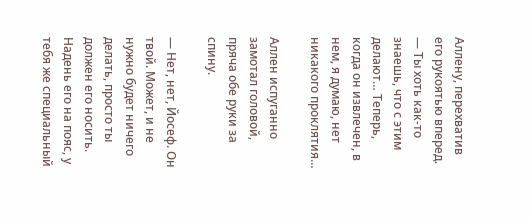Аллену, перехватив его рукоятью вперед. — Ты хоть как-то знаешь, что с этим делают… Теперь, когда он извлечен, в нем, я думаю, нет никакого проклятия…

Аллен испуганно замотал головой, пряча обе руки за спину.

— Нет, нет, Йосеф. Он твой. Может, и не нужно будет ничего делать, просто ты должен его носить. Надень его на пояс, у тебя же специальный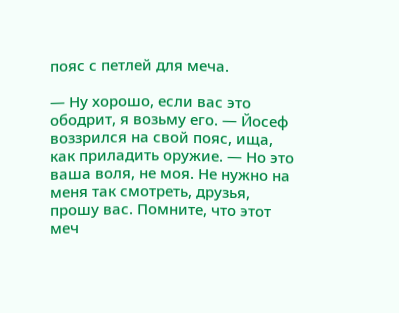пояс с петлей для меча.

— Ну хорошо, если вас это ободрит, я возьму его. — Йосеф воззрился на свой пояс, ища, как приладить оружие. — Но это ваша воля, не моя. Не нужно на меня так смотреть, друзья, прошу вас. Помните, что этот меч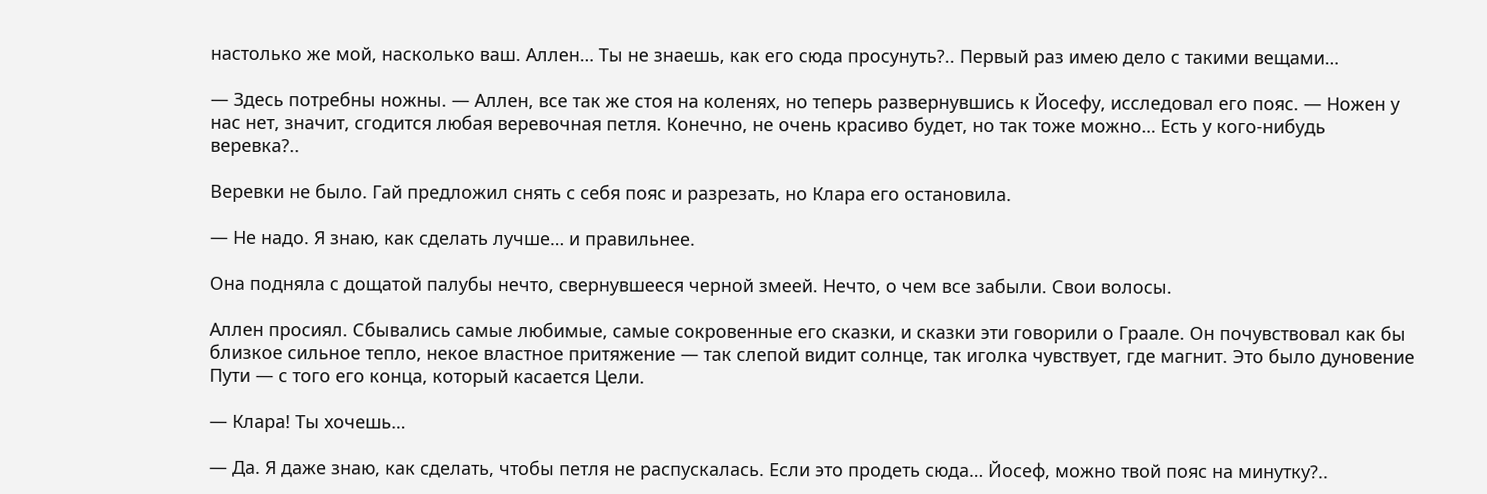настолько же мой, насколько ваш. Аллен… Ты не знаешь, как его сюда просунуть?.. Первый раз имею дело с такими вещами…

— Здесь потребны ножны. — Аллен, все так же стоя на коленях, но теперь развернувшись к Йосефу, исследовал его пояс. — Ножен у нас нет, значит, сгодится любая веревочная петля. Конечно, не очень красиво будет, но так тоже можно… Есть у кого-нибудь веревка?..

Веревки не было. Гай предложил снять с себя пояс и разрезать, но Клара его остановила.

— Не надо. Я знаю, как сделать лучше… и правильнее.

Она подняла с дощатой палубы нечто, свернувшееся черной змеей. Нечто, о чем все забыли. Свои волосы.

Аллен просиял. Сбывались самые любимые, самые сокровенные его сказки, и сказки эти говорили о Граале. Он почувствовал как бы близкое сильное тепло, некое властное притяжение — так слепой видит солнце, так иголка чувствует, где магнит. Это было дуновение Пути — с того его конца, который касается Цели.

— Клара! Ты хочешь…

— Да. Я даже знаю, как сделать, чтобы петля не распускалась. Если это продеть сюда… Йосеф, можно твой пояс на минутку?..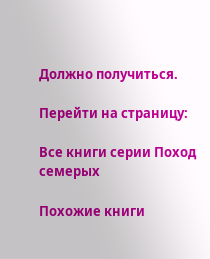Должно получиться.

Перейти на страницу:

Все книги серии Поход семерых

Похожие книги